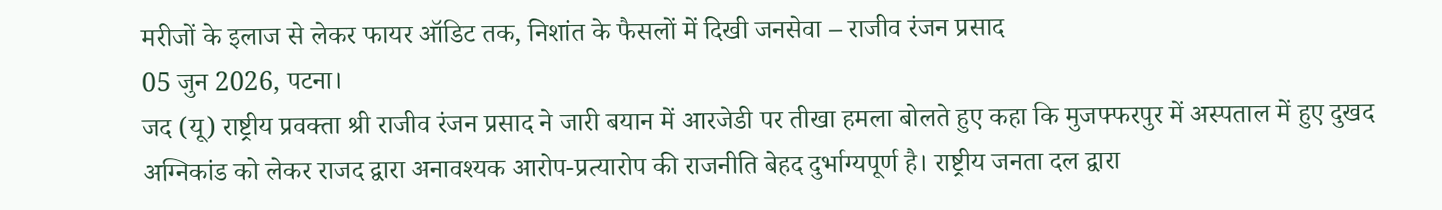मरीजों के इलाज से लेकर फायर ऑडिट तक, निशांत के फैसलों में दिखी जनसेवा – राजीव रंजन प्रसाद
05 जुन 2026, पटना।
जद (यू) राष्ट्रीय प्रवक्ता श्री राजीव रंजन प्रसाद ने जारी बयान में आरजेडी पर तीखा हमला बोलते हुए कहा कि मुजफ्फरपुर में अस्पताल में हुए दुखद अग्निकांड को लेकर राजद द्वारा अनावश्यक आरोप-प्रत्यारोप की राजनीति बेहद दुर्भाग्यपूर्ण है। राष्ट्रीय जनता दल द्वारा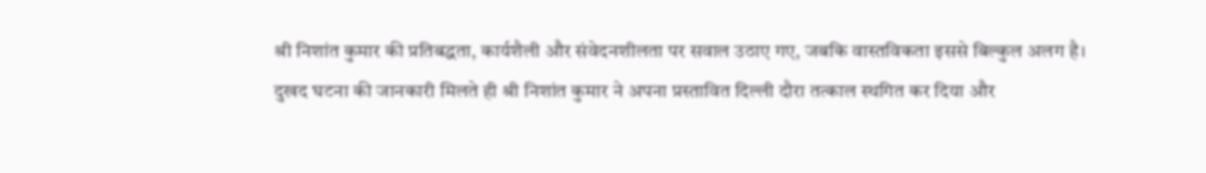श्री निशांत कुमार की प्रतिबद्धता, कार्यशैली और संवेदनशीलता पर सवाल उठाए गए, जबकि वास्तविकता इससे बिल्कुल अलग है।
दुखद घटना की जानकारी मिलते ही श्री निशांत कुमार ने अपना प्रस्तावित दिल्ली दौरा तत्काल स्थगित कर दिया और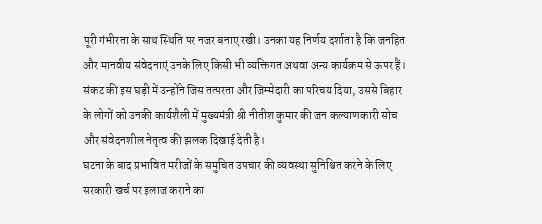पूरी गंभीरता के साथ स्थिति पर नजर बनाए रखी। उनका यह निर्णय दर्शाता है कि जनहित और मानवीय संवेदनाएं उनके लिए किसी भी व्यक्तिगत अथवा अन्य कार्यक्रम से ऊपर हैं। संकट की इस घड़ी में उन्होंने जिस तत्परता और जिम्मेदारी का परिचय दिया, उससे बिहार के लोगों को उनकी कार्यशैली में मुख्यमंत्री श्री नीतीश कुमार की जन कल्याणकारी सोच और संवेदनशील नेतृत्व की झलक दिखाई देती है।
घटना के बाद प्रभावित मरीजों के समुचित उपचार की व्यवस्था सुनिश्चित करने के लिए सरकारी खर्च पर इलाज कराने का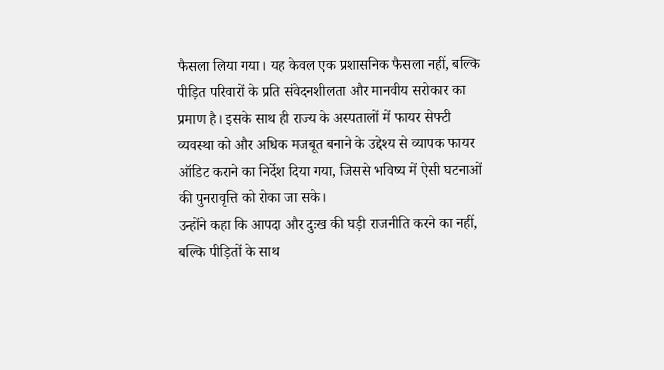फैसला लिया गया। यह केवल एक प्रशासनिक फैसला नहीं, बल्कि पीड़ित परिवारों के प्रति संवेदनशीलता और मानवीय सरोकार का प्रमाण है। इसके साथ ही राज्य के अस्पतालों में फायर सेफ्टी व्यवस्था को और अधिक मजबूत बनाने के उद्देश्य से व्यापक फायर ऑडिट कराने का निर्देश दिया गया, जिससे भविष्य में ऐसी घटनाओं की पुनरावृत्ति को रोका जा सके।
उन्होंने कहा कि आपदा और दुःख की घड़ी राजनीति करने का नहीं, बल्कि पीड़ितों के साथ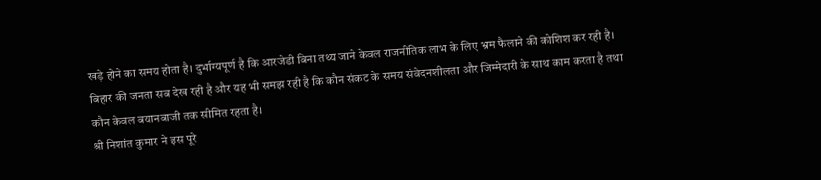खड़े होने का समय होता है। दुर्भाग्यपूर्ण है कि आरजेडी बिना तथ्य जाने केवल राजनीतिक लाभ के लिए भ्रम फैलाने की कोशिश कर रही है। बिहार की जनता सब देख रही है और यह भी समझ रही है कि कौन संकट के समय संवेदनशीलता और जिम्मेदारी के साथ काम करता है तथा कौन केवल बयानबाजी तक सीमित रहता है।
श्री निशांत कुमार ने इस पूरे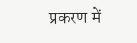प्रकरण में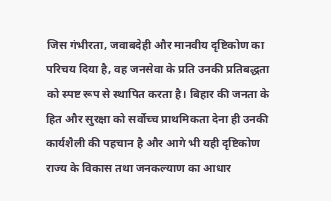जिस गंभीरता, जवाबदेही और मानवीय दृष्टिकोण का परिचय दिया है, वह जनसेवा के प्रति उनकी प्रतिबद्धता को स्पष्ट रूप से स्थापित करता है। बिहार की जनता के हित और सुरक्षा को सर्वोच्च प्राथमिकता देना ही उनकी कार्यशैली की पहचान है और आगे भी यही दृष्टिकोण राज्य के विकास तथा जनकल्याण का आधार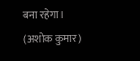बना रहेगा।
(अशोक कुमार)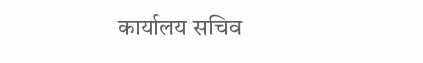कार्यालय सचिव